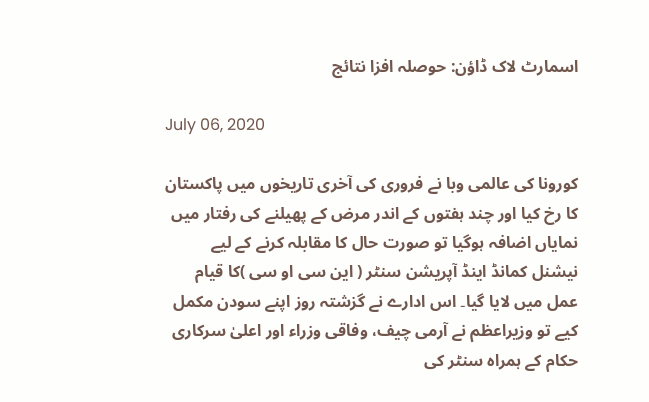اسمارٹ لاک ڈاؤن: حوصلہ افزا نتائج

July 06, 2020

کورونا کی عالمی وبا نے فروری کی آخری تاریخوں میں پاکستان کا رخ کیا اور چند ہفتوں کے اندر مرض کے پھیلنے کی رفتار میں نمایاں اضافہ ہوگیا تو صورت حال کا مقابلہ کرنے کے لیے نیشنل کمانڈ اینڈ آپریشن سنٹر ( این سی او سی )کا قیام عمل میں لایا گیا۔ اس ادارے نے گزشتہ روز اپنے سودن مکمل کیے تو وزیراعظم نے آرمی چیف، وفاقی وزراء اور اعلیٰ سرکاری حکام کے ہمراہ سنٹر کی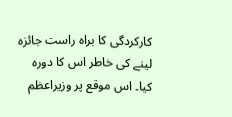کارکردگی کا براہ راست جائزہ لینے کی خاطر اس کا دورہ کیا۔ اس موقع پر وزیراعظم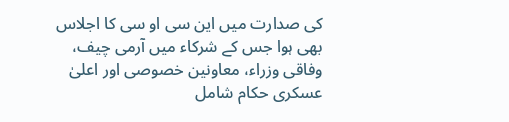کی صدارت میں این سی او سی کا اجلاس بھی ہوا جس کے شرکاء میں آرمی چیف، وفاقی وزراء، معاونین خصوصی اور اعلیٰ عسکری حکام شامل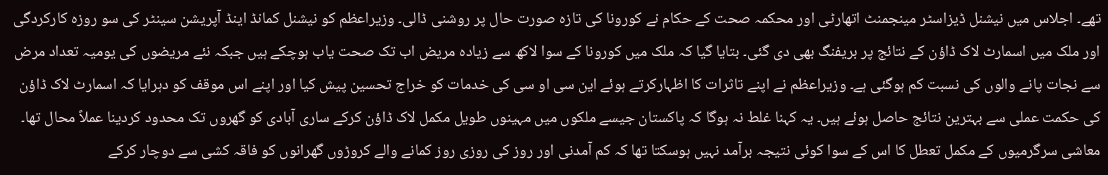تھے۔ اجلاس میں نیشنل ڈیزاسٹر مینجمنٹ اتھارٹی اور محکمہ صحت کے حکام نے کورونا کی تازہ صورت حال پر روشنی ڈالی۔ وزیراعظم کو نیشنل کمانڈ اینڈ آپریشن سینٹر کی سو روزہ کارکردگی اور ملک میں اسمارٹ لاک ڈاؤن کے نتائج پر بریفنگ بھی دی گئی۔ بتایا گیا کہ ملک میں کورونا کے سوا لاکھ سے زیادہ مریض اب تک صحت یاب ہوچکے ہیں جبکہ نئے مریضوں کی یومیہ تعداد مرض سے نجات پانے والوں کی نسبت کم ہوگئی ہے۔ وزیراعظم نے اپنے تاثرات کا اظہارکرتے ہوئے این سی او سی کی خدمات کو خراج تحسین پیش کیا اور اپنے اس موقف کو دہرایا کہ اسمارٹ لاک ڈاؤن کی حکمت عملی سے بہترین نتائج حاصل ہوئے ہیں۔ یہ کہنا غلط نہ ہوگا کہ پاکستان جیسے ملکوں میں مہینوں طویل مکمل لاک ڈاؤن کرکے ساری آبادی کو گھروں تک محدود کردینا عملاً محال تھا۔ معاشی سرگرمیوں کے مکمل تعطل کا اس کے سوا کوئی نتیجہ برآمد نہیں ہوسکتا تھا کہ کم آمدنی اور روز کی روزی روز کمانے والے کروڑوں گھرانوں کو فاقہ کشی سے دوچار کرکے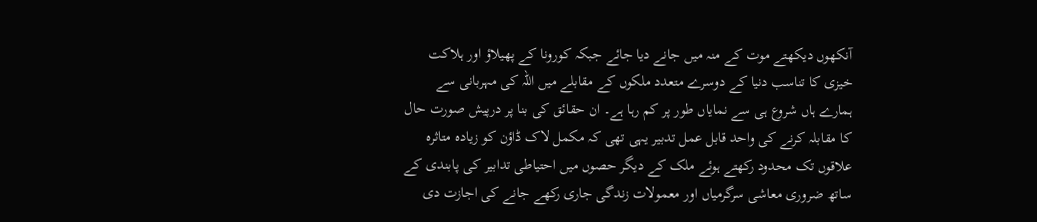آنکھوں دیکھتے موت کے منہ میں جانے دیا جائے جبکہ کورونا کے پھیلاؤ اور ہلاکت خیزی کا تناسب دنیا کے دوسرے متعدد ملکوں کے مقابلے میں اللہ کی مہربانی سے ہمارے ہاں شروع ہی سے نمایاں طور پر کم رہا ہے۔ ان حقائق کی بنا پر درپیش صورت حال کا مقابلہ کرنے کی واحد قابل عمل تدبیر یہی تھی کہ مکمل لاک ڈاؤن کو زیادہ متاثرہ علاقوں تک محدود رکھتے ہوئے ملک کے دیگر حصوں میں احتیاطی تدابیر کی پابندی کے ساتھ ضروری معاشی سرگرمیاں اور معمولات زندگی جاری رکھے جانے کی اجازت دی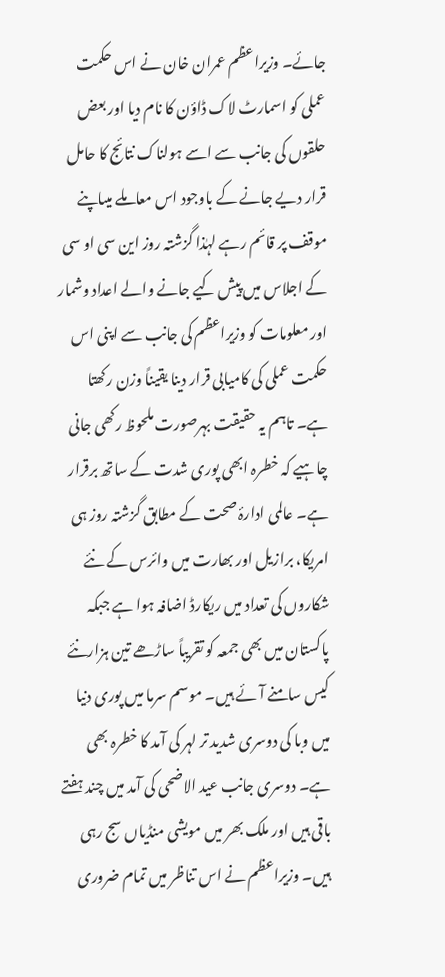جائے۔ وزیراعظم عمران خان نے اس حکمت عملی کو اسمارٹ لاک ڈاؤن کا نام دیا اور بعض حلقوں کی جانب سے اسے ہولناک نتائج کا حامل قرار دیے جانے کے باوجود اس معاملے میںاپنے موقف پر قائم رہے لہٰذا گزشتہ روز این سی او سی کے اجلاس میں پیش کیے جانے والے اعداد وشمار اور معلومات کو وزیراعظم کی جانب سے اپنی اس حکمت عملی کی کامیابی قرار دینا یقیناً وزن رکھتا ہے۔ تاہم یہ حقیقت بہرصورت ملحوظ رکھی جانی چاہیے کہ خطرہ ابھی پوری شدت کے ساتھ برقرار ہے۔ عالمی ادارۂ صحت کے مطابق گزشتہ روز ہی امریکا، برازیل اور بھارت میں وائرس کے نئے شکاروں کی تعداد میں ریکارڈ اضافہ ہوا ہے جبکہ پاکستان میں بھی جمعہ کو تقریباً ساڑھے تین ہزارنئے کیس سامنے آئے ہیں۔ موسم سرما میں پوری دنیا میں وبا کی دوسری شدید تر لہر کی آمد کا خطرہ بھی ہے۔ دوسری جانب عید الاضحی کی آمد میں چند ہفتے باقی ہیں اور ملک بھر میں مویشی منڈیاں سج رہی ہیں۔ وزیراعظم نے اس تناظر میں تمام ضروری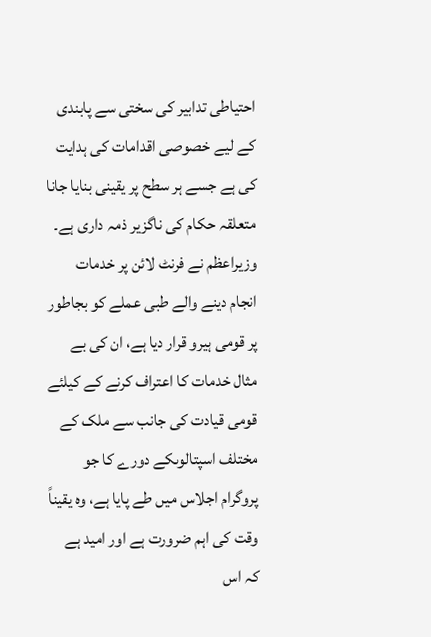احتیاطی تدابیر کی سختی سے پابندی کے لیے خصوصی اقدامات کی ہدایت کی ہے جسے ہر سطح پر یقینی بنایا جانا متعلقہ حکام کی ناگزیر ذمہ داری ہے۔ وزیراعظم نے فرنٹ لائن پر خدمات انجام دینے والے طبی عملے کو بجاطور پر قومی ہیرو قرار دیا ہے، ان کی بے مثال خدمات کا اعتراف کرنے کے کیلئے قومی قیادت کی جانب سے ملک کے مختلف اسپتالوںکے دورے کا جو پروگرام اجلاس میں طے پایا ہے، وہ یقیناً وقت کی اہم ضرورت ہے اور امید ہے کہ اس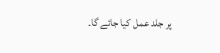پر جلد عمل کیا جائے گا۔